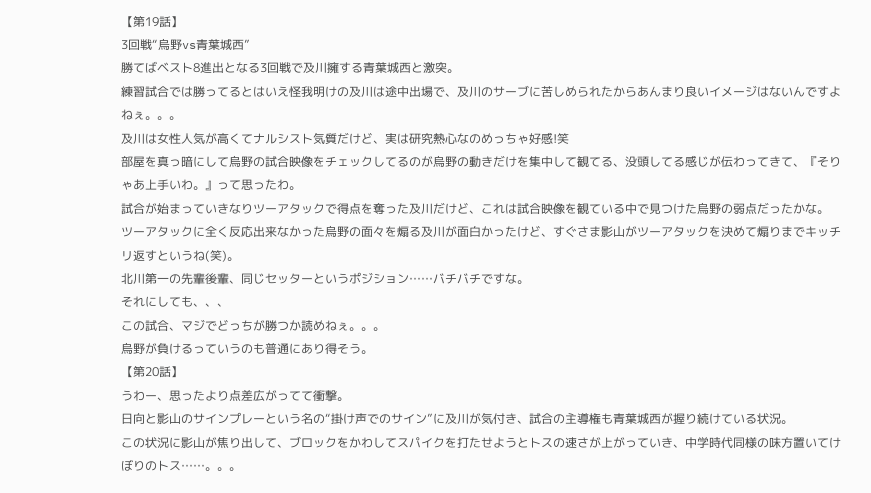【第19話】
3回戦“烏野vs青葉城西”
勝てばベスト8進出となる3回戦で及川擁する青葉城西と激突。
練習試合では勝ってるとはいえ怪我明けの及川は途中出場で、及川のサーブに苦しめられたからあんまり良いイメージはないんですよねぇ。。。
及川は女性人気が高くてナルシスト気質だけど、実は研究熱心なのめっちゃ好感!笑
部屋を真っ暗にして烏野の試合映像をチェックしてるのが烏野の動きだけを集中して観てる、没頭してる感じが伝わってきて、『そりゃあ上手いわ。』って思ったわ。
試合が始まっていきなりツーアタックで得点を奪った及川だけど、これは試合映像を観ている中で見つけた烏野の弱点だったかな。
ツーアタックに全く反応出来なかった烏野の面々を煽る及川が面白かったけど、すぐさま影山がツーアタックを決めて煽りまでキッチリ返すというね(笑)。
北川第一の先輩後輩、同じセッターというポジション……バチバチですな。
それにしても、、、
この試合、マジでどっちが勝つか読めねぇ。。。
烏野が負けるっていうのも普通にあり得そう。
【第20話】
うわー、思ったより点差広がってて衝撃。
日向と影山のサインプレーという名の“掛け声でのサイン”に及川が気付き、試合の主導権も青葉城西が握り続けている状況。
この状況に影山が焦り出して、ブロックをかわしてスパイクを打たせようとトスの速さが上がっていき、中学時代同様の味方置いてけぼりのトス……。。。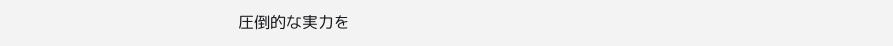圧倒的な実力を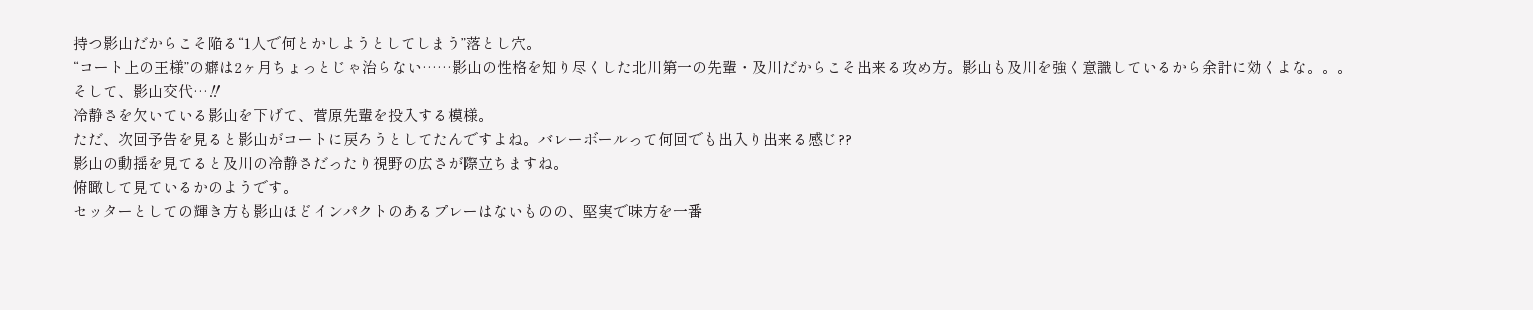持つ影山だからこそ陥る“1人で何とかしようとしてしまう”落とし穴。
“コート上の王様”の癖は2ヶ月ちょっとじゃ治らない……影山の性格を知り尽くした北川第一の先輩・及川だからこそ出来る攻め方。影山も及川を強く意識しているから余計に効くよな。。。
そして、影山交代…‼
冷静さを欠いている影山を下げて、菅原先輩を投入する模様。
ただ、次回予告を見ると影山がコートに戻ろうとしてたんですよね。バレーボールって何回でも出入り出来る感じ??
影山の動揺を見てると及川の冷静さだったり視野の広さが際立ちますね。
俯瞰して見ているかのようです。
セッターとしての輝き方も影山ほどインパクトのあるプレーはないものの、堅実で味方を一番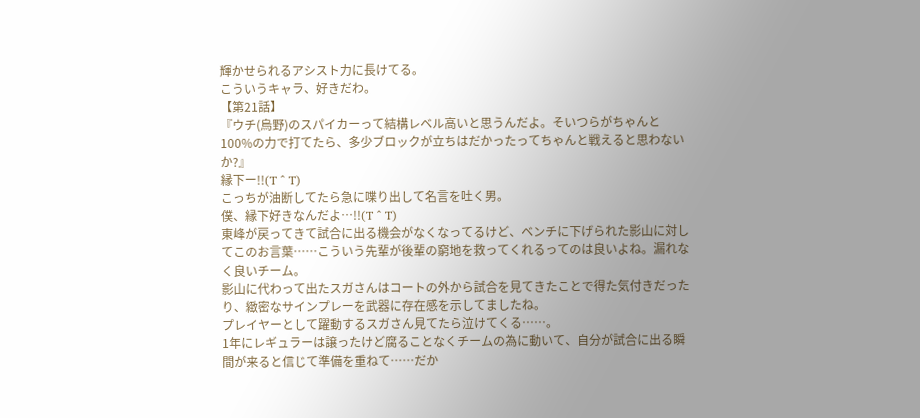輝かせられるアシスト力に長けてる。
こういうキャラ、好きだわ。
【第21話】
『ウチ(烏野)のスパイカーって結構レベル高いと思うんだよ。そいつらがちゃんと100%の力で打てたら、多少ブロックが立ちはだかったってちゃんと戦えると思わないか?』
縁下ー!!(T ^ T)
こっちが油断してたら急に喋り出して名言を吐く男。
僕、縁下好きなんだよ…!!(T ^ T)
東峰が戻ってきて試合に出る機会がなくなってるけど、ベンチに下げられた影山に対してこのお言葉……こういう先輩が後輩の窮地を救ってくれるってのは良いよね。漏れなく良いチーム。
影山に代わって出たスガさんはコートの外から試合を見てきたことで得た気付きだったり、緻密なサインプレーを武器に存在感を示してましたね。
プレイヤーとして躍動するスガさん見てたら泣けてくる……。
1年にレギュラーは譲ったけど腐ることなくチームの為に動いて、自分が試合に出る瞬間が来ると信じて準備を重ねて……だか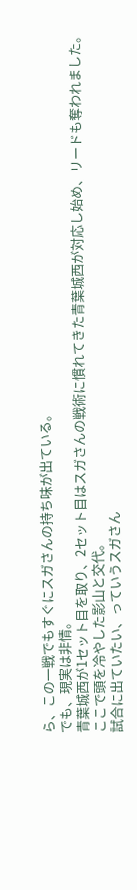ら、この一戦でもすぐにスガさんの持ち味が出ている。
でも、現実は非情。
青葉城西が1セット目を取り、2セット目はスガさんの戦術に慣れてきた青葉城西が対応し始め、リードも奪われました。
ここで頭を冷やした影山と交代。
試合に出ていたい、っていうスガさん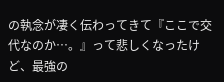の執念が凄く伝わってきて『ここで交代なのか…。』って悲しくなったけど、最強の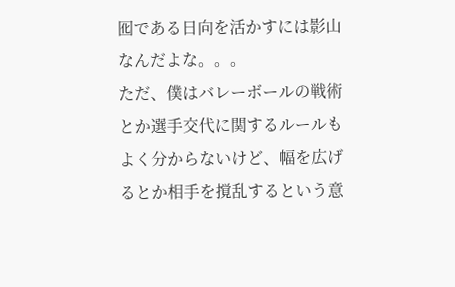囮である日向を活かすには影山なんだよな。。。
ただ、僕はバレーボールの戦術とか選手交代に関するルールもよく分からないけど、幅を広げるとか相手を撹乱するという意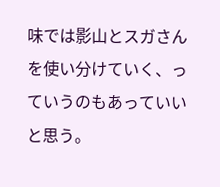味では影山とスガさんを使い分けていく、っていうのもあっていいと思う。